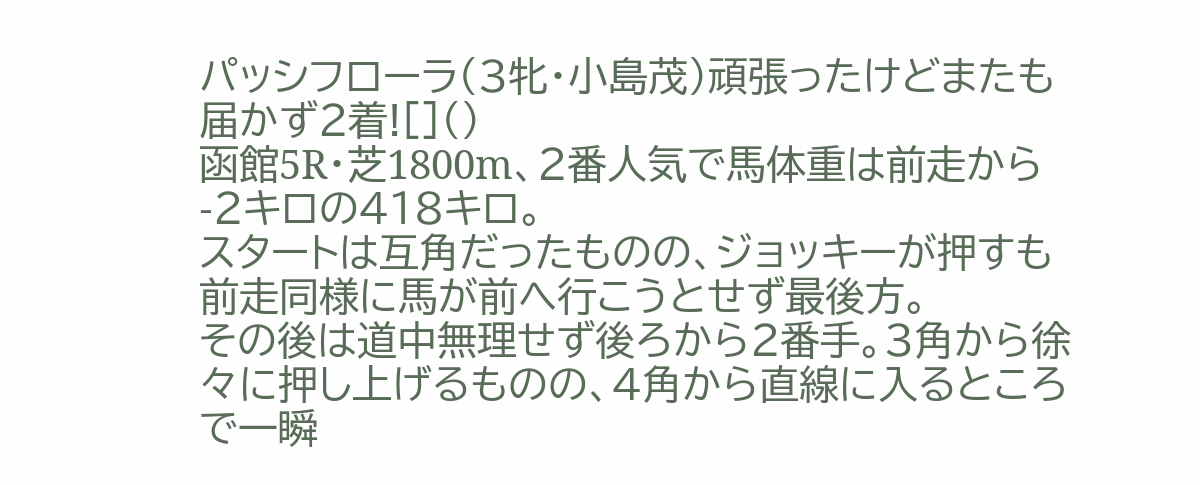パッシフローラ(3牝・小島茂)頑張ったけどまたも届かず2着![]()
函館5R・芝1800m、2番人気で馬体重は前走から-2キロの418キロ。
スタートは互角だったものの、ジョッキーが押すも前走同様に馬が前へ行こうとせず最後方。
その後は道中無理せず後ろから2番手。3角から徐々に押し上げるものの、4角から直線に入るところで一瞬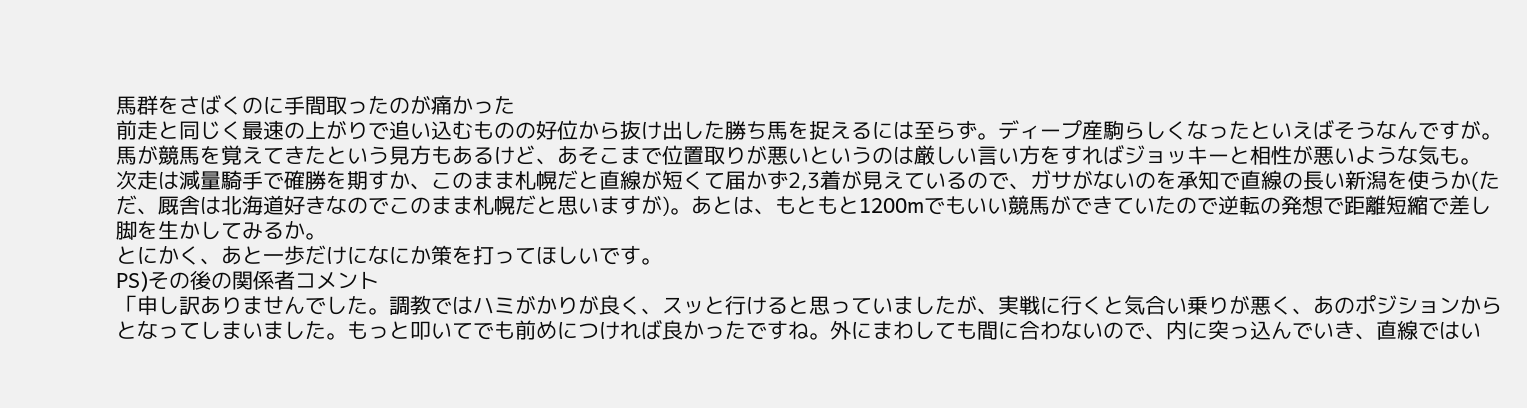馬群をさばくのに手間取ったのが痛かった
前走と同じく最速の上がりで追い込むものの好位から抜け出した勝ち馬を捉えるには至らず。ディープ産駒らしくなったといえばそうなんですが。
馬が競馬を覚えてきたという見方もあるけど、あそこまで位置取りが悪いというのは厳しい言い方をすればジョッキーと相性が悪いような気も。
次走は減量騎手で確勝を期すか、このまま札幌だと直線が短くて届かず2,3着が見えているので、ガサがないのを承知で直線の長い新潟を使うか(ただ、厩舎は北海道好きなのでこのまま札幌だと思いますが)。あとは、もともと1200mでもいい競馬ができていたので逆転の発想で距離短縮で差し脚を生かしてみるか。
とにかく、あと一歩だけになにか策を打ってほしいです。
PS)その後の関係者コメント
「申し訳ありませんでした。調教ではハミがかりが良く、スッと行けると思っていましたが、実戦に行くと気合い乗りが悪く、あのポジションからとなってしまいました。もっと叩いてでも前めにつければ良かったですね。外にまわしても間に合わないので、内に突っ込んでいき、直線ではい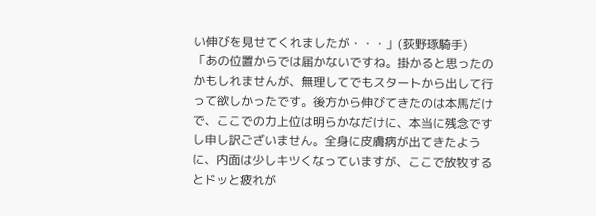い伸びを見せてくれましたが・・・」(荻野琢騎手)
「あの位置からでは届かないですね。掛かると思ったのかもしれませんが、無理してでもスタートから出して行って欲しかったです。後方から伸びてきたのは本馬だけで、ここでの力上位は明らかなだけに、本当に残念ですし申し訳ございません。全身に皮膚病が出てきたように、内面は少しキツくなっていますが、ここで放牧するとドッと疲れが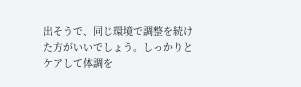出そうで、同じ環境で調整を続けた方がいいでしょう。しっかりとケアして体調を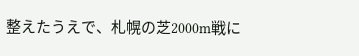整えたうえで、札幌の芝2000m戦に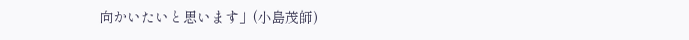向かいたいと思います」(小島茂師)